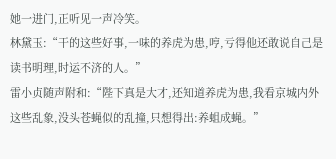她一进门,正听见一声冷笑。
林黛玉:“干的这些好事,一味的养虎为患,哼,亏得他还敢说自己是读书明理,时运不济的人。”
雷小贞随声附和:“陛下真是大才,还知道养虎为患,我看京城内外这些乱象,没头苍蝇似的乱撞,只想得出:养蛆成蝇。”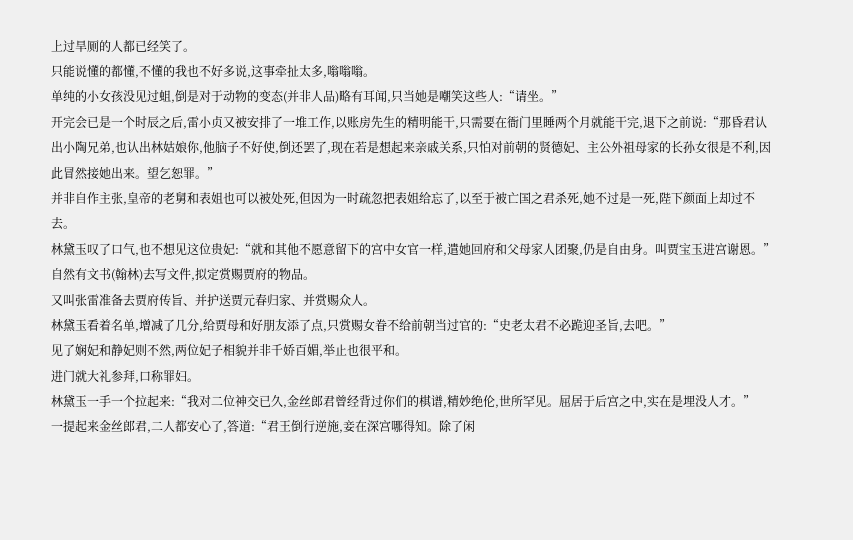上过旱厕的人都已经笑了。
只能说懂的都懂,不懂的我也不好多说,这事牵扯太多,嗡嗡嗡。
单纯的小女孩没见过蛆,倒是对于动物的变态(并非人品)略有耳闻,只当她是嘲笑这些人:“请坐。”
开完会已是一个时辰之后,雷小贞又被安排了一堆工作,以账房先生的精明能干,只需要在衙门里睡两个月就能干完,退下之前说:“那昏君认出小陶兄弟,也认出林姑娘你,他脑子不好使,倒还罢了,现在若是想起来亲戚关系,只怕对前朝的贤德妃、主公外祖母家的长孙女很是不利,因此冒然接她出来。望乞恕罪。”
并非自作主张,皇帝的老舅和表姐也可以被处死,但因为一时疏忽把表姐给忘了,以至于被亡国之君杀死,她不过是一死,陛下颜面上却过不去。
林黛玉叹了口气,也不想见这位贵妃:“就和其他不愿意留下的宫中女官一样,遣她回府和父母家人团聚,仍是自由身。叫贾宝玉进宫谢恩。”
自然有文书(翰林)去写文件,拟定赏赐贾府的物品。
又叫张雷准备去贾府传旨、并护送贾元春归家、并赏赐众人。
林黛玉看着名单,增减了几分,给贾母和好朋友添了点,只赏赐女眷不给前朝当过官的:“史老太君不必跪迎圣旨,去吧。”
见了娴妃和静妃则不然,两位妃子相貌并非千娇百媚,举止也很平和。
进门就大礼参拜,口称罪妇。
林黛玉一手一个拉起来:“我对二位神交已久,金丝郎君曾经背过你们的棋谱,精妙绝伦,世所罕见。屈居于后宫之中,实在是埋没人才。”
一提起来金丝郎君,二人都安心了,答道:“君王倒行逆施,妾在深宫哪得知。除了闲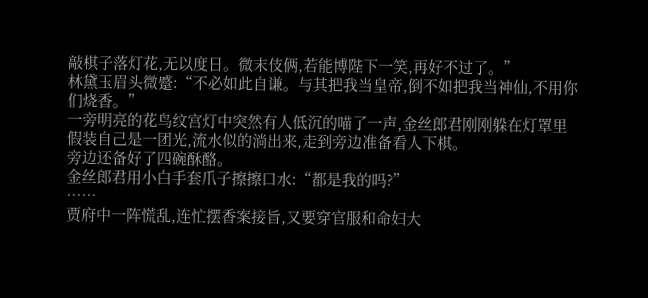敲棋子落灯花,无以度日。微末伎俩,若能博陛下一笑,再好不过了。”
林黛玉眉头微蹙:“不必如此自谦。与其把我当皇帝,倒不如把我当神仙,不用你们烧香。”
一旁明亮的花鸟纹宫灯中突然有人低沉的喵了一声,金丝郎君刚刚躲在灯罩里假装自己是一团光,流水似的淌出来,走到旁边准备看人下棋。
旁边还备好了四碗酥酪。
金丝郎君用小白手套爪子擦擦口水:“都是我的吗?”
……
贾府中一阵慌乱,连忙摆香案接旨,又要穿官服和命妇大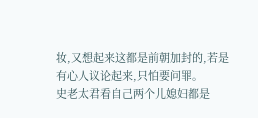妆,又想起来这都是前朝加封的,若是有心人议论起来,只怕要问罪。
史老太君看自己两个儿媳妇都是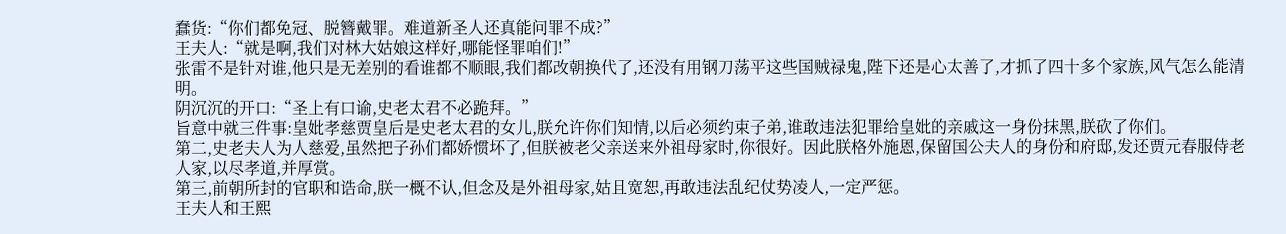蠢货:“你们都免冠、脱簪戴罪。难道新圣人还真能问罪不成?”
王夫人:“就是啊,我们对林大姑娘这样好,哪能怪罪咱们!”
张雷不是针对谁,他只是无差别的看谁都不顺眼,我们都改朝换代了,还没有用钢刀荡平这些国贼禄鬼,陛下还是心太善了,才抓了四十多个家族,风气怎么能清明。
阴沉沉的开口:“圣上有口谕,史老太君不必跪拜。”
旨意中就三件事:皇妣孝慈贾皇后是史老太君的女儿,朕允许你们知情,以后必须约束子弟,谁敢违法犯罪给皇妣的亲戚这一身份抹黑,朕砍了你们。
第二,史老夫人为人慈爱,虽然把子孙们都娇惯坏了,但朕被老父亲送来外祖母家时,你很好。因此朕格外施恩,保留国公夫人的身份和府邸,发还贾元春服侍老人家,以尽孝道,并厚赏。
第三,前朝所封的官职和诰命,朕一概不认,但念及是外祖母家,姑且宽恕,再敢违法乱纪仗势凌人,一定严惩。
王夫人和王熙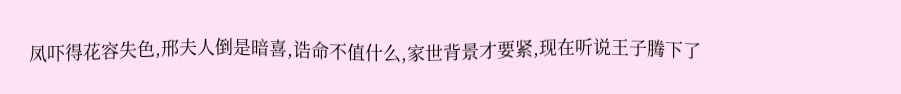凤吓得花容失色,邢夫人倒是暗喜,诰命不值什么,家世背景才要紧,现在听说王子腾下了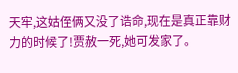天牢,这姑侄俩又没了诰命,现在是真正靠财力的时候了!贾赦一死,她可发家了。